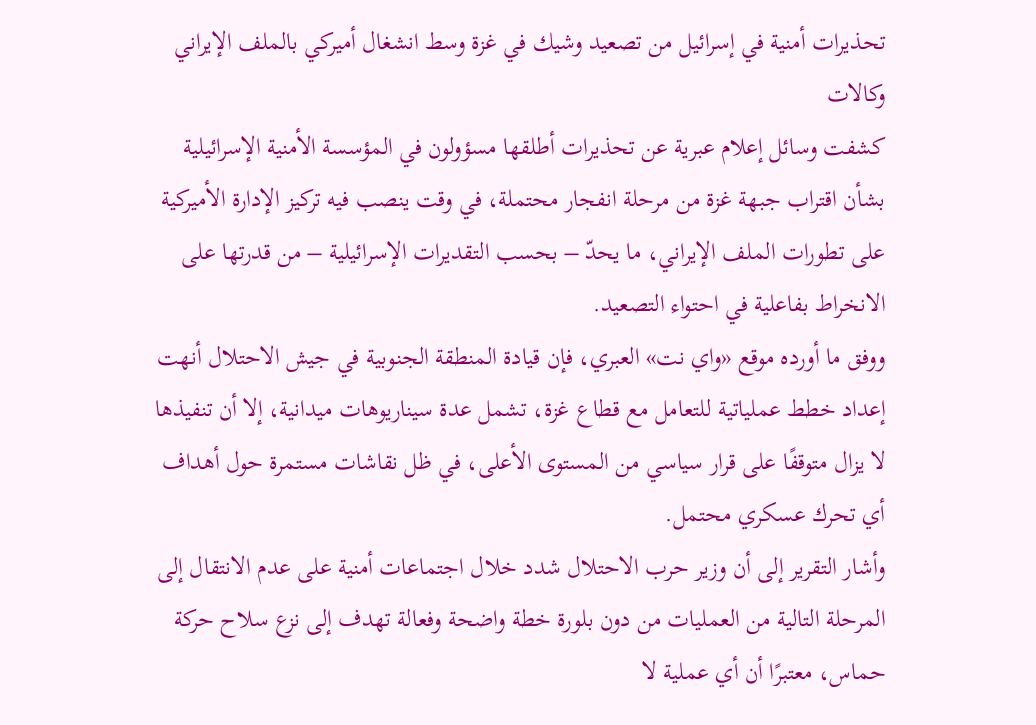تحذيرات أمنية في إسرائيل من تصعيد وشيك في غزة وسط انشغال أميركي بالملف الإيراني
وكالات
كشفت وسائل إعلام عبرية عن تحذيرات أطلقها مسؤولون في المؤسسة الأمنية الإسرائيلية بشأن اقتراب جبهة غزة من مرحلة انفجار محتملة، في وقت ينصب فيه تركيز الإدارة الأميركية على تطورات الملف الإيراني، ما يحدّ – بحسب التقديرات الإسرائيلية – من قدرتها على الانخراط بفاعلية في احتواء التصعيد.
ووفق ما أورده موقع «واي نت» العبري، فإن قيادة المنطقة الجنوبية في جيش الاحتلال أنهت إعداد خطط عملياتية للتعامل مع قطاع غزة، تشمل عدة سيناريوهات ميدانية، إلا أن تنفيذها لا يزال متوقفًا على قرار سياسي من المستوى الأعلى، في ظل نقاشات مستمرة حول أهداف أي تحرك عسكري محتمل.
وأشار التقرير إلى أن وزير حرب الاحتلال شدد خلال اجتماعات أمنية على عدم الانتقال إلى المرحلة التالية من العمليات من دون بلورة خطة واضحة وفعالة تهدف إلى نزع سلاح حركة حماس، معتبرًا أن أي عملية لا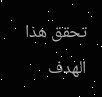تحقق هذا الهدف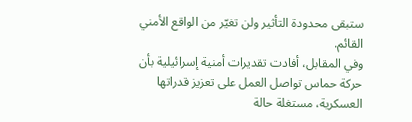ستبقى محدودة التأثير ولن تغيّر من الواقع الأمني القائم.
وفي المقابل، أفادت تقديرات أمنية إسرائيلية بأن حركة حماس تواصل العمل على تعزيز قدراتها العسكرية، مستغلة حالة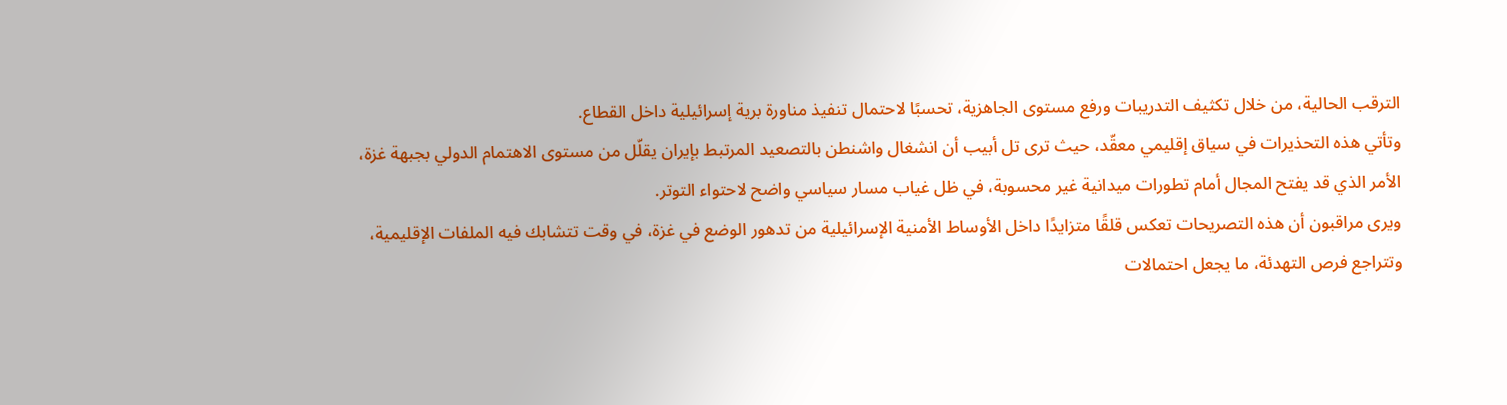الترقب الحالية، من خلال تكثيف التدريبات ورفع مستوى الجاهزية، تحسبًا لاحتمال تنفيذ مناورة برية إسرائيلية داخل القطاع.
وتأتي هذه التحذيرات في سياق إقليمي معقّد، حيث ترى تل أبيب أن انشغال واشنطن بالتصعيد المرتبط بإيران يقلّل من مستوى الاهتمام الدولي بجبهة غزة، الأمر الذي قد يفتح المجال أمام تطورات ميدانية غير محسوبة، في ظل غياب مسار سياسي واضح لاحتواء التوتر.
ويرى مراقبون أن هذه التصريحات تعكس قلقًا متزايدًا داخل الأوساط الأمنية الإسرائيلية من تدهور الوضع في غزة، في وقت تتشابك فيه الملفات الإقليمية، وتتراجع فرص التهدئة، ما يجعل احتمالات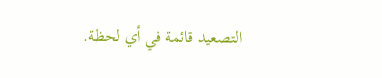التصعيد قائمة في أي لحظة.